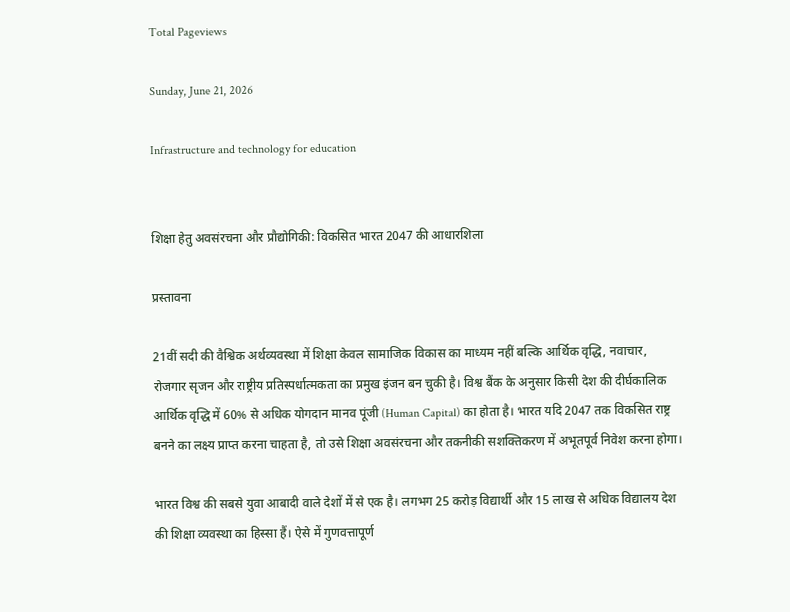Total Pageviews

Sunday, June 21, 2026

Infrastructure and technology for education


शिक्षा हेतु अवसंरचना और प्रौद्योगिकी: विकसित भारत 2047 की आधारशिला

प्रस्तावना

21वीं सदी की वैश्विक अर्थव्यवस्था में शिक्षा केवल सामाजिक विकास का माध्यम नहीं बल्कि आर्थिक वृद्धि, नवाचार, रोजगार सृजन और राष्ट्रीय प्रतिस्पर्धात्मकता का प्रमुख इंजन बन चुकी है। विश्व बैंक के अनुसार किसी देश की दीर्घकालिक आर्थिक वृद्धि में 60% से अधिक योगदान मानव पूंजी (Human Capital) का होता है। भारत यदि 2047 तक विकसित राष्ट्र बनने का लक्ष्य प्राप्त करना चाहता है, तो उसे शिक्षा अवसंरचना और तकनीकी सशक्तिकरण में अभूतपूर्व निवेश करना होगा।

भारत विश्व की सबसे युवा आबादी वाले देशों में से एक है। लगभग 25 करोड़ विद्यार्थी और 15 लाख से अधिक विद्यालय देश की शिक्षा व्यवस्था का हिस्सा हैं। ऐसे में गुणवत्तापूर्ण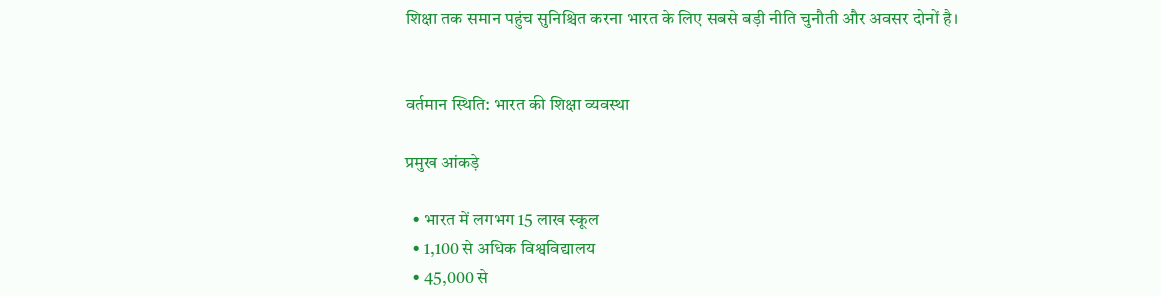शिक्षा तक समान पहुंच सुनिश्चित करना भारत के लिए सबसे बड़ी नीति चुनौती और अवसर दोनों है।


वर्तमान स्थिति: भारत की शिक्षा व्यवस्था

प्रमुख आंकड़े

  • भारत में लगभग 15 लाख स्कूल
  • 1,100 से अधिक विश्वविद्यालय
  • 45,000 से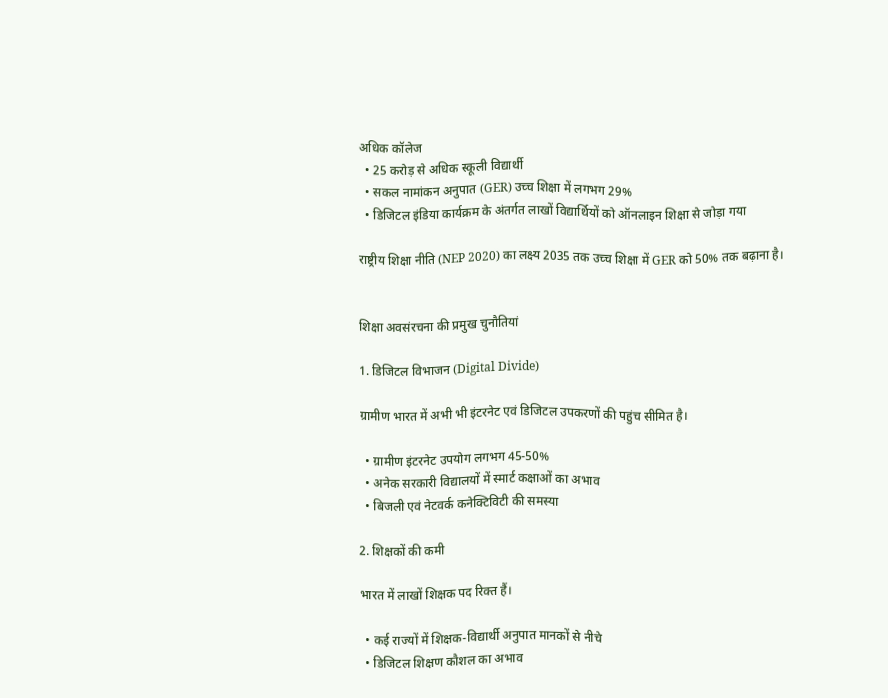अधिक कॉलेज
  • 25 करोड़ से अधिक स्कूली विद्यार्थी
  • सकल नामांकन अनुपात (GER) उच्च शिक्षा में लगभग 29%
  • डिजिटल इंडिया कार्यक्रम के अंतर्गत लाखों विद्यार्थियों को ऑनलाइन शिक्षा से जोड़ा गया

राष्ट्रीय शिक्षा नीति (NEP 2020) का लक्ष्य 2035 तक उच्च शिक्षा में GER को 50% तक बढ़ाना है।


शिक्षा अवसंरचना की प्रमुख चुनौतियां

1. डिजिटल विभाजन (Digital Divide)

ग्रामीण भारत में अभी भी इंटरनेट एवं डिजिटल उपकरणों की पहुंच सीमित है।

  • ग्रामीण इंटरनेट उपयोग लगभग 45-50%
  • अनेक सरकारी विद्यालयों में स्मार्ट कक्षाओं का अभाव
  • बिजली एवं नेटवर्क कनेक्टिविटी की समस्या

2. शिक्षकों की कमी

भारत में लाखों शिक्षक पद रिक्त हैं।

  • कई राज्यों में शिक्षक-विद्यार्थी अनुपात मानकों से नीचे
  • डिजिटल शिक्षण कौशल का अभाव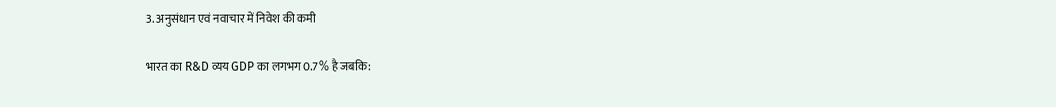3. अनुसंधान एवं नवाचार में निवेश की कमी

भारत का R&D व्यय GDP का लगभग 0.7% है जबकि: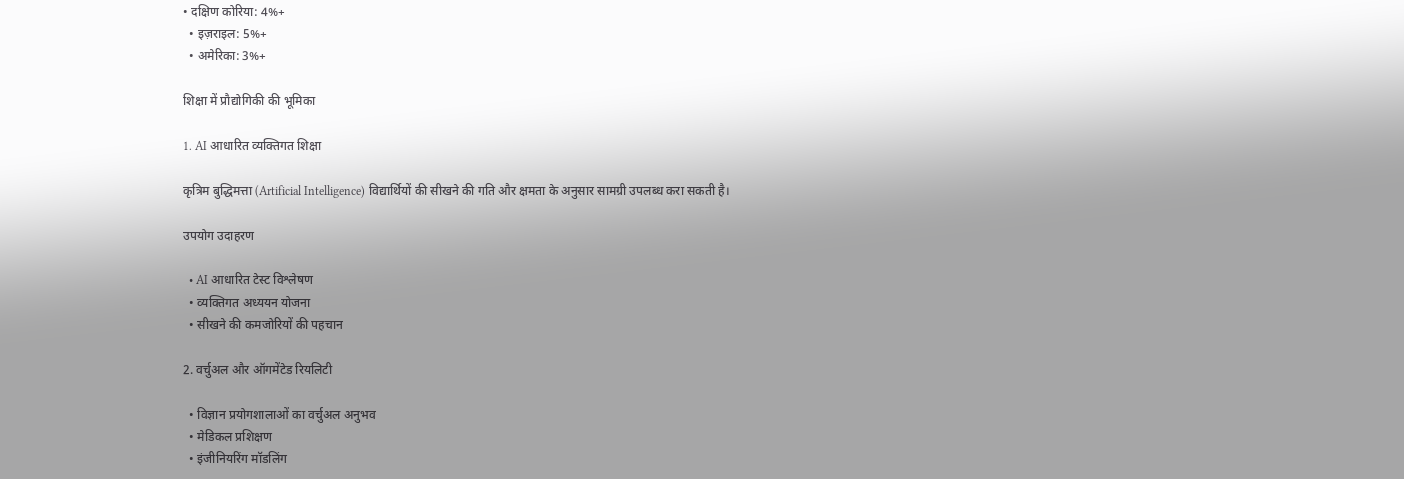• दक्षिण कोरिया: 4%+
  • इज़राइल: 5%+
  • अमेरिका: 3%+

शिक्षा में प्रौद्योगिकी की भूमिका

1. AI आधारित व्यक्तिगत शिक्षा

कृत्रिम बुद्धिमत्ता (Artificial Intelligence) विद्यार्थियों की सीखने की गति और क्षमता के अनुसार सामग्री उपलब्ध करा सकती है।

उपयोग उदाहरण

  • AI आधारित टेस्ट विश्लेषण
  • व्यक्तिगत अध्ययन योजना
  • सीखने की कमजोरियों की पहचान

2. वर्चुअल और ऑगमेंटेड रियलिटी

  • विज्ञान प्रयोगशालाओं का वर्चुअल अनुभव
  • मेडिकल प्रशिक्षण
  • इंजीनियरिंग मॉडलिंग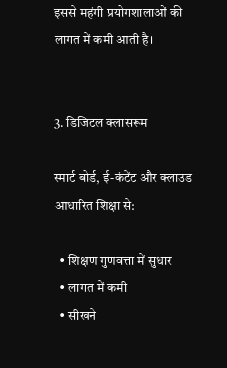इससे महंगी प्रयोगशालाओं की लागत में कमी आती है।


3. डिजिटल क्लासरूम

स्मार्ट बोर्ड, ई-कंटेंट और क्लाउड आधारित शिक्षा से:

  • शिक्षण गुणवत्ता में सुधार
  • लागत में कमी
  • सीखने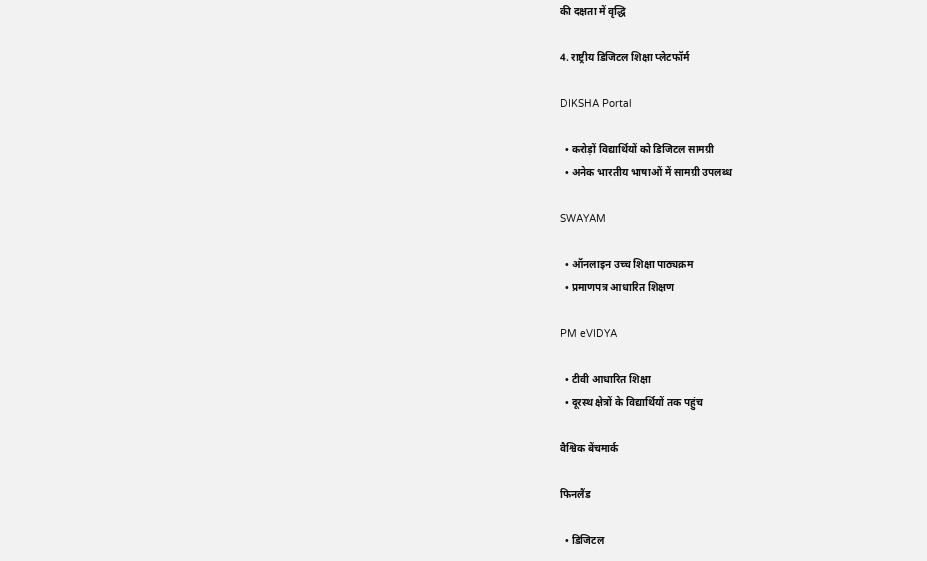की दक्षता में वृद्धि

4. राष्ट्रीय डिजिटल शिक्षा प्लेटफॉर्म

DIKSHA Portal

  • करोड़ों विद्यार्थियों को डिजिटल सामग्री
  • अनेक भारतीय भाषाओं में सामग्री उपलब्ध

SWAYAM

  • ऑनलाइन उच्च शिक्षा पाठ्यक्रम
  • प्रमाणपत्र आधारित शिक्षण

PM eVIDYA

  • टीवी आधारित शिक्षा
  • दूरस्थ क्षेत्रों के विद्यार्थियों तक पहुंच

वैश्विक बेंचमार्क

फिनलैंड

  • डिजिटल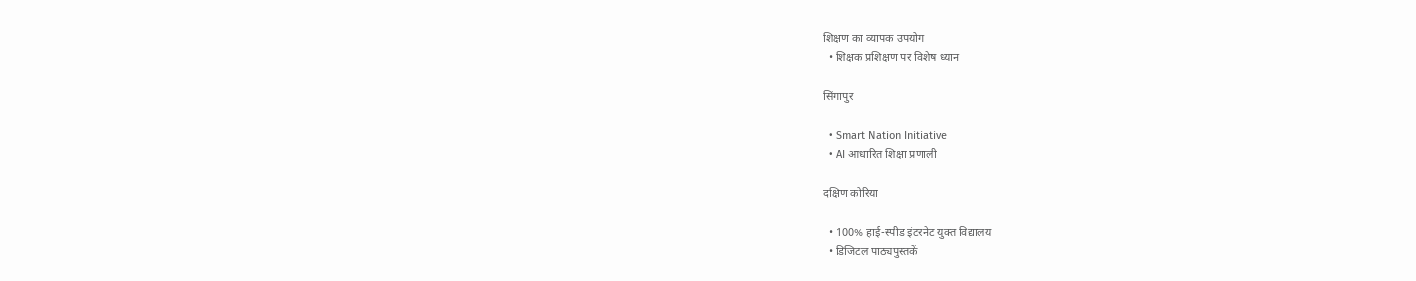शिक्षण का व्यापक उपयोग
  • शिक्षक प्रशिक्षण पर विशेष ध्यान

सिंगापुर

  • Smart Nation Initiative
  • AI आधारित शिक्षा प्रणाली

दक्षिण कोरिया

  • 100% हाई-स्पीड इंटरनेट युक्त विद्यालय
  • डिजिटल पाठ्यपुस्तकें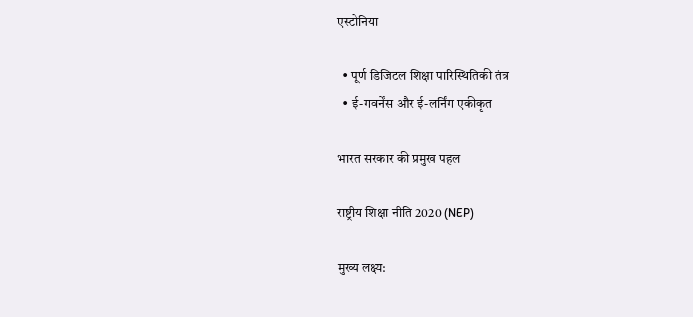एस्टोनिया

  • पूर्ण डिजिटल शिक्षा पारिस्थितिकी तंत्र
  • ई-गवर्नेंस और ई-लर्निंग एकीकृत

भारत सरकार की प्रमुख पहल

राष्ट्रीय शिक्षा नीति 2020 (NEP)

मुख्य लक्ष्य: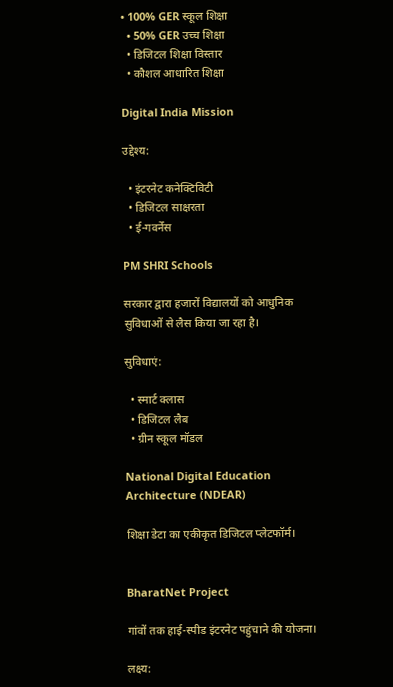• 100% GER स्कूल शिक्षा
  • 50% GER उच्च शिक्षा
  • डिजिटल शिक्षा विस्तार
  • कौशल आधारित शिक्षा

Digital India Mission

उद्देश्य:

  • इंटरनेट कनेक्टिविटी
  • डिजिटल साक्षरता
  • ई-गवर्नेंस

PM SHRI Schools

सरकार द्वारा हजारों विद्यालयों को आधुनिक सुविधाओं से लैस किया जा रहा है।

सुविधाएं:

  • स्मार्ट क्लास
  • डिजिटल लैब
  • ग्रीन स्कूल मॉडल

National Digital Education Architecture (NDEAR)

शिक्षा डेटा का एकीकृत डिजिटल प्लेटफॉर्म।


BharatNet Project

गांवों तक हाई-स्पीड इंटरनेट पहुंचाने की योजना।

लक्ष्य: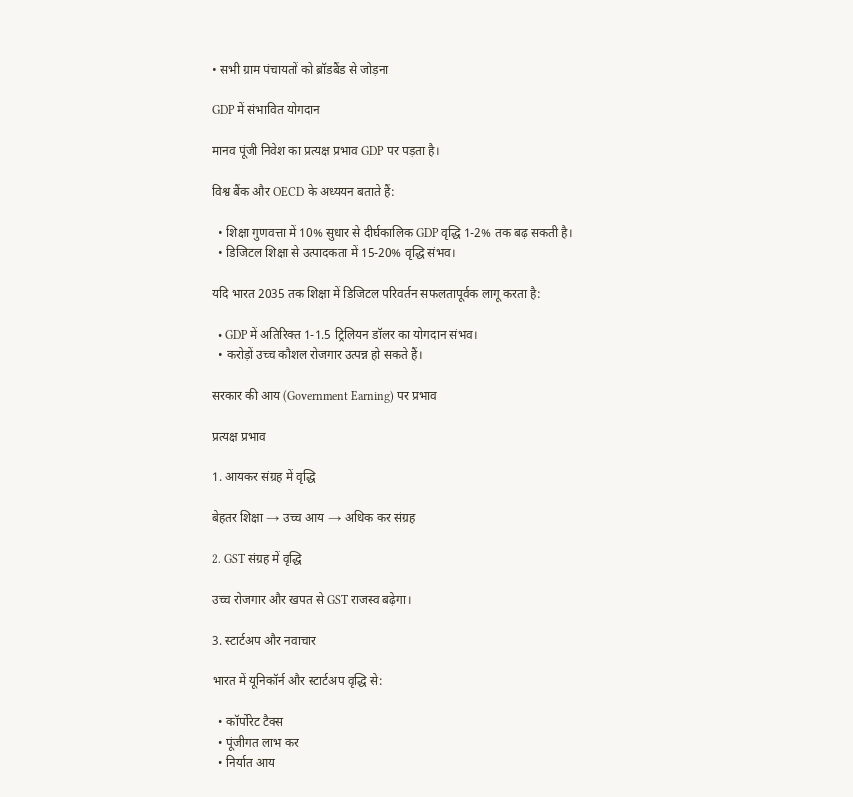• सभी ग्राम पंचायतों को ब्रॉडबैंड से जोड़ना

GDP में संभावित योगदान

मानव पूंजी निवेश का प्रत्यक्ष प्रभाव GDP पर पड़ता है।

विश्व बैंक और OECD के अध्ययन बताते हैं:

  • शिक्षा गुणवत्ता में 10% सुधार से दीर्घकालिक GDP वृद्धि 1-2% तक बढ़ सकती है।
  • डिजिटल शिक्षा से उत्पादकता में 15-20% वृद्धि संभव।

यदि भारत 2035 तक शिक्षा में डिजिटल परिवर्तन सफलतापूर्वक लागू करता है:

  • GDP में अतिरिक्त 1-1.5 ट्रिलियन डॉलर का योगदान संभव।
  • करोड़ों उच्च कौशल रोजगार उत्पन्न हो सकते हैं।

सरकार की आय (Government Earning) पर प्रभाव

प्रत्यक्ष प्रभाव

1. आयकर संग्रह में वृद्धि

बेहतर शिक्षा → उच्च आय → अधिक कर संग्रह

2. GST संग्रह में वृद्धि

उच्च रोजगार और खपत से GST राजस्व बढ़ेगा।

3. स्टार्टअप और नवाचार

भारत में यूनिकॉर्न और स्टार्टअप वृद्धि से:

  • कॉर्पोरेट टैक्स
  • पूंजीगत लाभ कर
  • निर्यात आय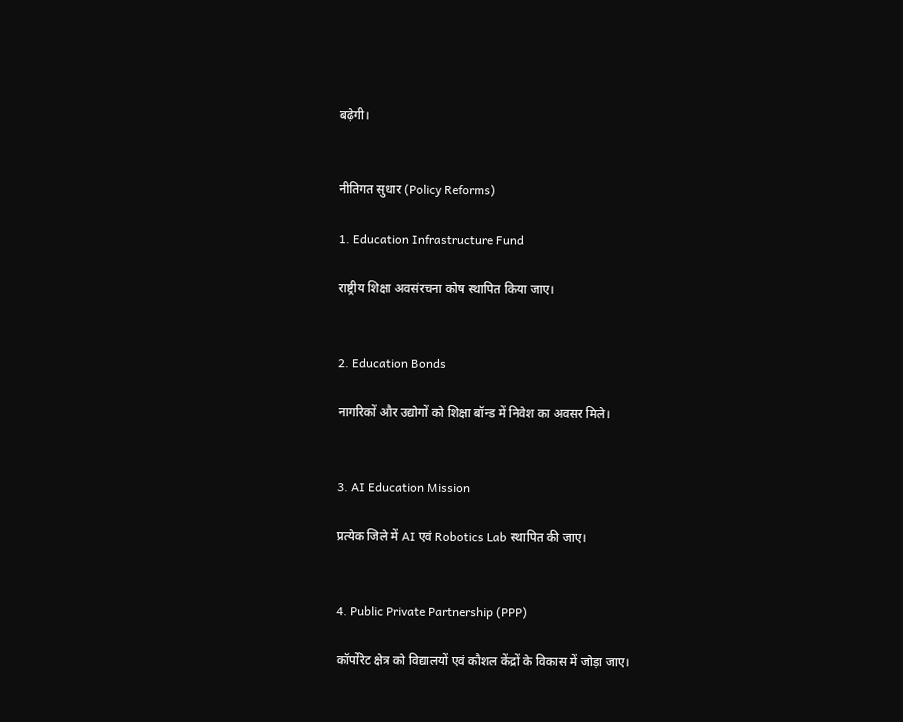बढ़ेगी।


नीतिगत सुधार (Policy Reforms)

1. Education Infrastructure Fund

राष्ट्रीय शिक्षा अवसंरचना कोष स्थापित किया जाए।


2. Education Bonds

नागरिकों और उद्योगों को शिक्षा बॉन्ड में निवेश का अवसर मिले।


3. AI Education Mission

प्रत्येक जिले में AI एवं Robotics Lab स्थापित की जाए।


4. Public Private Partnership (PPP)

कॉर्पोरेट क्षेत्र को विद्यालयों एवं कौशल केंद्रों के विकास में जोड़ा जाए।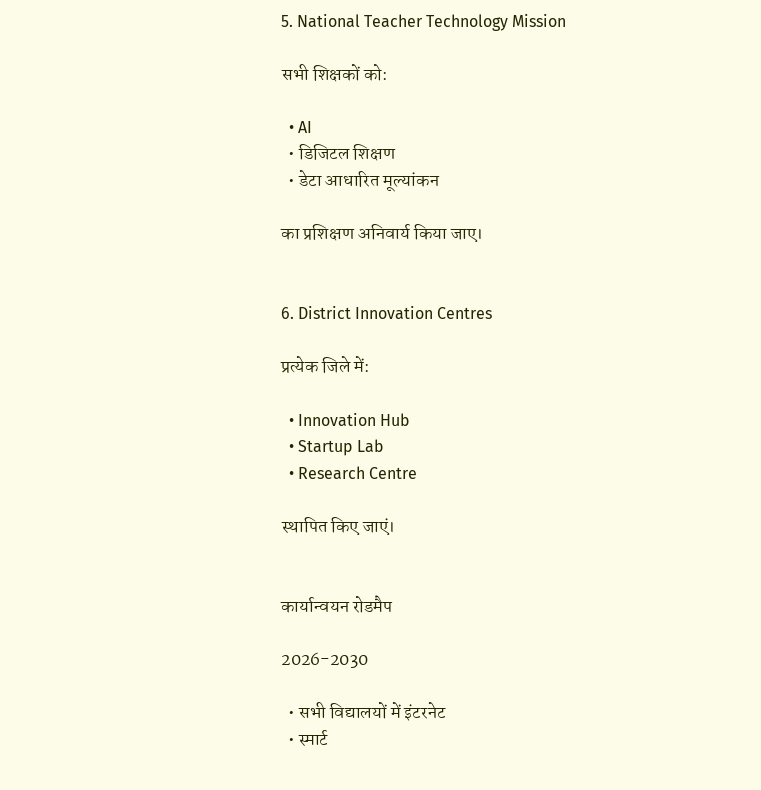5. National Teacher Technology Mission

सभी शिक्षकों को:

  • AI
  • डिजिटल शिक्षण
  • डेटा आधारित मूल्यांकन

का प्रशिक्षण अनिवार्य किया जाए।


6. District Innovation Centres

प्रत्येक जिले में:

  • Innovation Hub
  • Startup Lab
  • Research Centre

स्थापित किए जाएं।


कार्यान्वयन रोडमैप

2026-2030

  • सभी विद्यालयों में इंटरनेट
  • स्मार्ट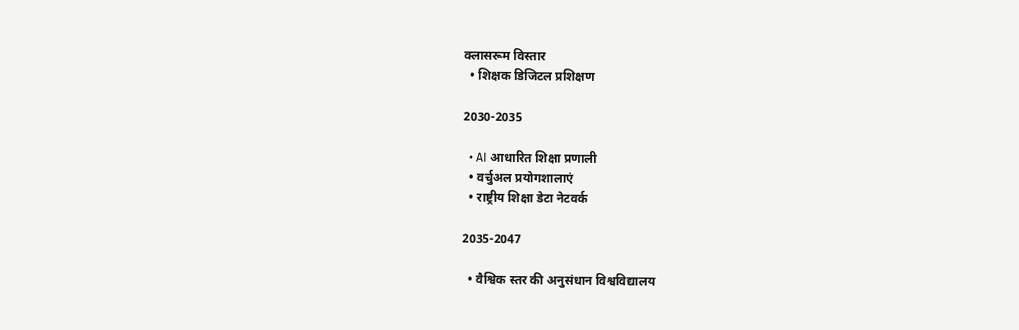क्लासरूम विस्तार
  • शिक्षक डिजिटल प्रशिक्षण

2030-2035

  • AI आधारित शिक्षा प्रणाली
  • वर्चुअल प्रयोगशालाएं
  • राष्ट्रीय शिक्षा डेटा नेटवर्क

2035-2047

  • वैश्विक स्तर की अनुसंधान विश्वविद्यालय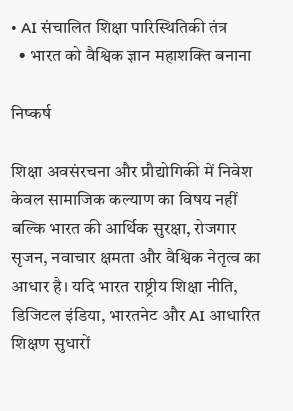• AI संचालित शिक्षा पारिस्थितिकी तंत्र
  • भारत को वैश्विक ज्ञान महाशक्ति बनाना

निष्कर्ष

शिक्षा अवसंरचना और प्रौद्योगिकी में निवेश केवल सामाजिक कल्याण का विषय नहीं बल्कि भारत की आर्थिक सुरक्षा, रोजगार सृजन, नवाचार क्षमता और वैश्विक नेतृत्व का आधार है। यदि भारत राष्ट्रीय शिक्षा नीति, डिजिटल इंडिया, भारतनेट और AI आधारित शिक्षण सुधारों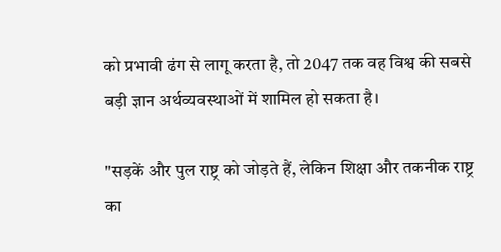को प्रभावी ढंग से लागू करता है, तो 2047 तक वह विश्व की सबसे बड़ी ज्ञान अर्थव्यवस्थाओं में शामिल हो सकता है।

"सड़कें और पुल राष्ट्र को जोड़ते हैं, लेकिन शिक्षा और तकनीक राष्ट्र का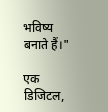भविष्य बनाते हैं।"

एक डिजिटल,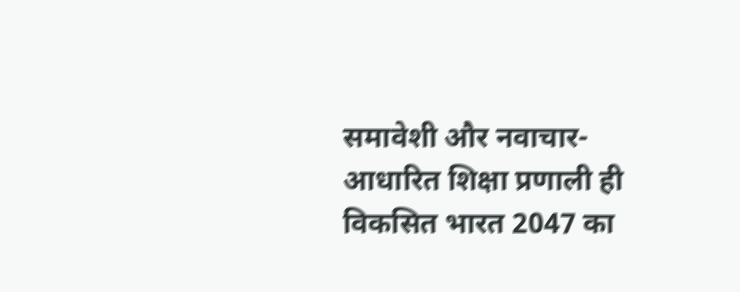समावेशी और नवाचार-आधारित शिक्षा प्रणाली ही विकसित भारत 2047 का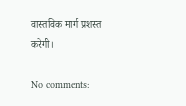वास्तविक मार्ग प्रशस्त करेगी।

No comments: